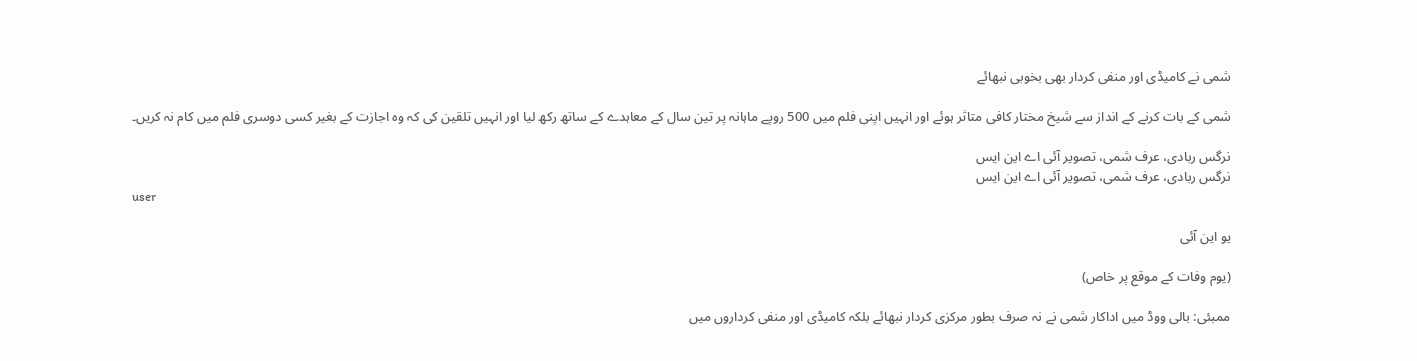شمی نے کامیڈی اور منفی کردار بھی بخوبی نبھائے

شمی کے بات کرنے کے انداز سے شیخ مختار کافی متاثر ہوئے اور انہیں اپنی فلم میں 500 روپے ماہانہ پر تین سال کے معاہدے کے ساتھ رکھ لیا اور انہیں تلقین کی کہ وہ اجازت کے بغیر کسی دوسری فلم میں کام نہ کریں۔

نرگس ربادی، عرف شمی، تصویر آئی اے این ایس
نرگس ربادی، عرف شمی، تصویر آئی اے این ایس
user

یو این آئی

(یوم وفات کے موقع پر خاص)

ممبئی: بالی ووڈ میں اداکار شمی نے نہ صرف بطور مرکزی کردار نبھائے بلکہ کامیڈی اور منفی کرداروں میں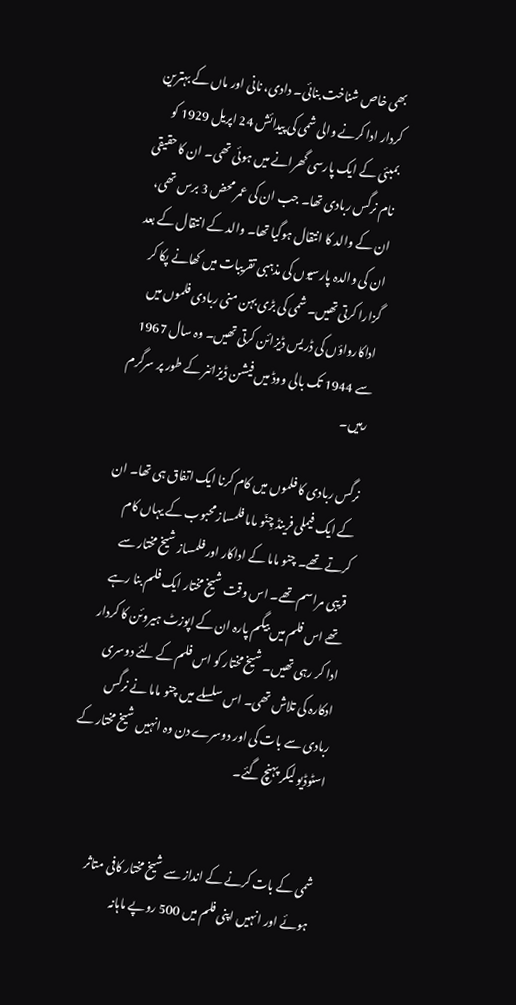بھی خاص شناخت بنائی۔ دادی، نانی اور ماں کے بہترین کردار ادا کرنے والی شمی کی پیدائش 24 اپریل 1929 کو بمبئی کے ایک پارسی گھرانے میں ہوئی تھی۔ ان کا حقیقی نام نرگس ربادی تھا۔ جب ان کی عمر محض 3 برس تھی، ان کے والد کا انتقال ہوگیا تھا۔ والد کے انتقال کے بعد ان کی والدہ پارسیوں کی مذہبی تقریبات میں کھانے پکا کر گزارا کرتی تھیں۔ شمی کی بڑی بہن منی ربادی فلموں میں اداکارواؤں کی ڈریس ڈیزائن کرتی تھیں۔ وہ سال 1967 سے 1944 تک بالی ووڈ میں فیشن ڈیزائنر کے طور پر سرگرم رہیں۔

نرگس ربادی کا فلموں میں کام کرنا ایک اتفاق ہی تھا۔ ان کے ایک فیملی فرینڈ چِنّو ماما فلمساز محبوب کے یہاں کام کرتے تھے۔ چنو ماما کے اداکار اور فلمساز شیخ مختار سے قریبی مراسم تھے۔ اس وقت شیخ مختار ایک فلم بنا رہے تھے اس فلم میں بیگم پارہ ان کے اپوزٹ ہیروئن کا کردار ادا کر رہی تھیں۔ شیخ مختار کو اس فلم کے لئے دوسری ادکارہ کی تلاش تھی۔ اس سلسلے میں چنو ماما نے نرگس ربادی سے بات کی اور دوسرے دن وہ انہیں شیخ مختار کے اسٹوڈیو لیکر پہنچ گئے۔


شمی کے بات کرنے کے انداز سے شیخ مختار کافی متاثر ہوئے اور انہیں اپنی فلم میں 500 روپے ماہانہ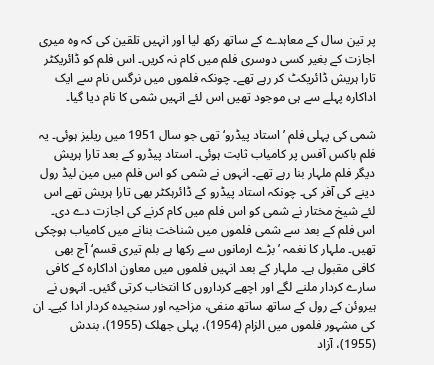پر تین سال کے معاہدے کے ساتھ رکھ لیا اور انہیں تلقین کی کہ وہ میری اجازت کے بغیر کسی دوسری فلم میں کام نہ کریں۔ اس فلم کو ڈائریکٹر تارا ہریش ڈائریکٹ کر رہے تھے۔ چونکہ فلموں میں نرگس نام سے ایک اداکارہ پہلے سے ہی موجود تھیں اس لئے انہیں شمی کا نام دیا گیا۔

شمی کی پہلی فلم ’استاد پیڈرو‘ تھی جو سال 1951 میں ریلیز ہوئی۔ یہ فلم باکس آفس پر کامیاب ثابت ہوئی۔ استاد پیڈرو کے بعد تارا ہریش دیگر فلم ملہار بنا رہے تھے۔ انہوں نے شمی کو اس فلم میں مین لیڈ رول دینے کی آفر کی۔ چونکہ استاد پیڈرو کے ڈائرہکٹر بھی تارا ہریش تھے اس لئے شیخ مختار نے شمی کو اس فلم میں کام کرنے کی اجازت دے دی۔ اس فلم کے بعد سے شمی فلموں میں شناخت بنانے میں کامیاب ہوچکی تھیں۔ ملہار کا نغمہ ’بڑے ارمانوں سے رکھا ہے بلم تیری قسم‘ آج بھی کافی مقبول ہے۔ ملہار کے بعد انہیں فلموں میں معاون اداکارہ کے کافی سارے کردار ملنے لگے اور اچھے کرداروں کا انتخاب کرتی گئیں۔ انہوں نے ہیروئن کے رول کے ساتھ ساتھ منفی، مزاحیہ اور سنجیدہ کردار ادا کیے۔ ان کی مشہور فلموں میں الزام (1954)، پہلی جھلک (1955)، بندش (1955)، آزاد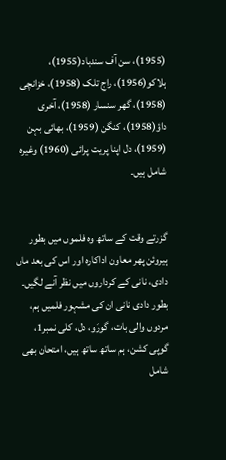(1955)، سن آف سندباد(1955)، ہلاکو(1956)، راج تلک (1958)، خزانچی (1958)، گھر سنسار (1958)، آخری داؤ(1958)، کنگن (1959)، بھائی بہن (1959)، دل اپنا پریت پرائی (1960) وغیرہ شامل ہیں۔


گزرتے وقت کے ساتھ وہ فلموں میں بطور ہیروئن پھر معاون اداکارہ اور اس کی بعد ماں دادی، نانی کے کرداروں میں نظر آنے لگیں۔ بطور دادی نانی ان کی مشہور فلمیں ہم، مردوں والی بات، گورَو، دل، کلی نمبر1، گوپی کشن، ہم ساتھ ساتھ ہیں، امتحان بھی شامل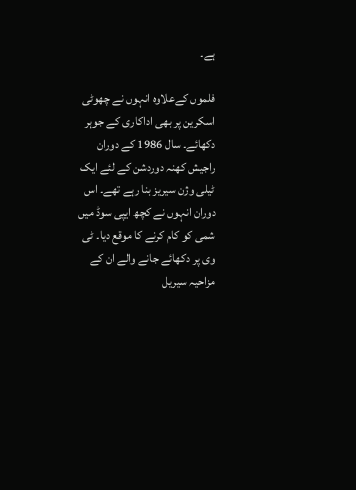ہے۔

فلموں کےعلاوہ انہوں نے چھوٹی اسکرین پر بھی اداکاری کے جوہر دکھائے۔ سال 1986 کے دوران راجیش کھنہ دوردشن کے لئے ایک ٹیلی وژن سیریز بنا رہے تھے۔ اس دوران انہوں نے کچھ ایپی سوڈ میں شمی کو کام کرنے کا موقع دیا۔ ٹی وی پر دکھائے جانے والے ان کے مزاحیہ سیریل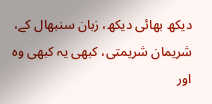دیکھ بھائی دیکھ، زبان سنبھال کے، شریمان شریمتی، کبھی یہ کبھی وہ اور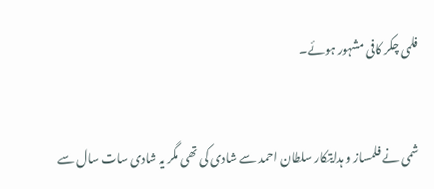فلمی چکر کافی مشہور ہوئے۔


شمی نے فلمساز و ہدایتکار سلطان احمد سے شادی کی تھی مگر یہ شادی سات سال سے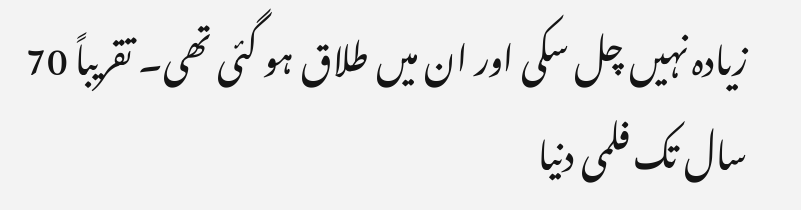زیادہ نہیں چل سکی اور ان میں طلاق ہو گئی تھی۔ تقریباً 70 سال تک فلمی دنیا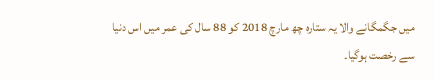میں جگمگانے والا یہ ستارہ چھ مارچ 2018 کو 88 سال کی عمر میں اس دنیا سے رخصت ہوگیا۔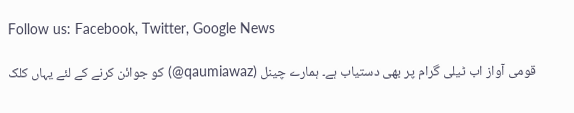Follow us: Facebook, Twitter, Google News

قومی آواز اب ٹیلی گرام پر بھی دستیاب ہے۔ ہمارے چینل (qaumiawaz@) کو جوائن کرنے کے لئے یہاں کلک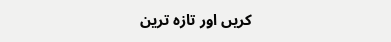کریں اور تازہ ترین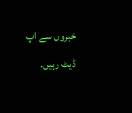خبروں سے اپ ڈیٹ رہیں۔